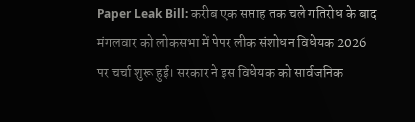Paper Leak Bill: करीब एक सप्ताह तक चले गतिरोध के बाद मंगलवार को लोकसभा में पेपर लीक संशोधन विधेयक 2026 पर चर्चा शुरू हुई। सरकार ने इस विधेयक को सार्वजनिक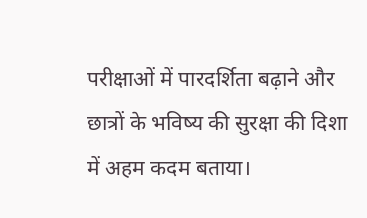परीक्षाओं में पारदर्शिता बढ़ाने और छात्रों के भविष्य की सुरक्षा की दिशा में अहम कदम बताया।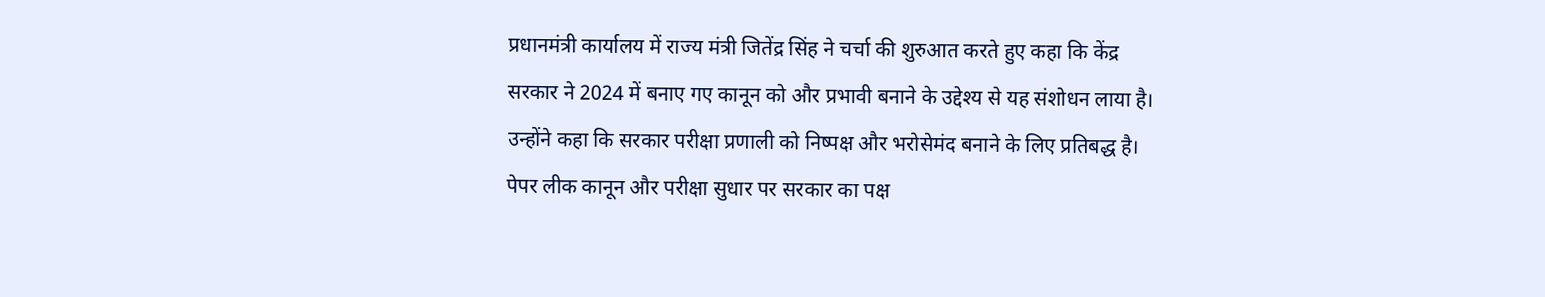प्रधानमंत्री कार्यालय में राज्य मंत्री जितेंद्र सिंह ने चर्चा की शुरुआत करते हुए कहा कि केंद्र सरकार ने 2024 में बनाए गए कानून को और प्रभावी बनाने के उद्देश्य से यह संशोधन लाया है। उन्होंने कहा कि सरकार परीक्षा प्रणाली को निष्पक्ष और भरोसेमंद बनाने के लिए प्रतिबद्ध है।
पेपर लीक कानून और परीक्षा सुधार पर सरकार का पक्ष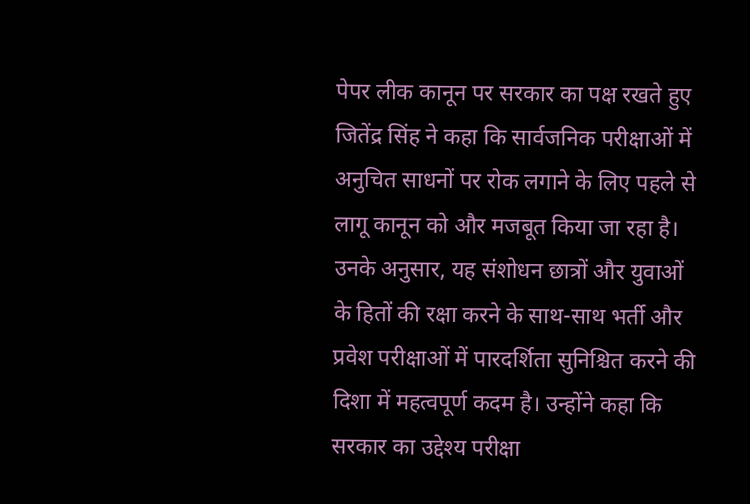पेपर लीक कानून पर सरकार का पक्ष रखते हुए जितेंद्र सिंह ने कहा कि सार्वजनिक परीक्षाओं में अनुचित साधनों पर रोक लगाने के लिए पहले से लागू कानून को और मजबूत किया जा रहा है। उनके अनुसार, यह संशोधन छात्रों और युवाओं के हितों की रक्षा करने के साथ-साथ भर्ती और प्रवेश परीक्षाओं में पारदर्शिता सुनिश्चित करने की दिशा में महत्वपूर्ण कदम है। उन्होंने कहा कि सरकार का उद्देश्य परीक्षा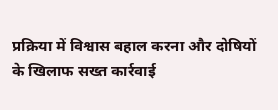प्रक्रिया में विश्वास बहाल करना और दोषियों के खिलाफ सख्त कार्रवाई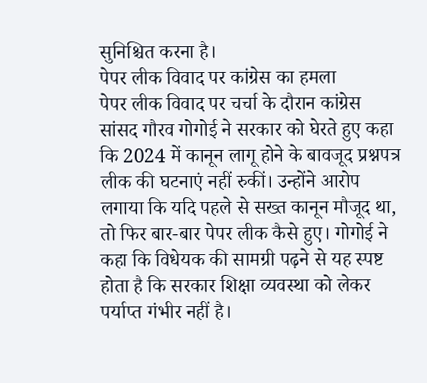सुनिश्चित करना है।
पेपर लीक विवाद पर कांग्रेस का हमला
पेपर लीक विवाद पर चर्चा के दौरान कांग्रेस सांसद गौरव गोगोई ने सरकार को घेरते हुए कहा कि 2024 में कानून लागू होने के बावजूद प्रश्नपत्र लीक की घटनाएं नहीं रुकीं। उन्होंने आरोप लगाया कि यदि पहले से सख्त कानून मौजूद था, तो फिर बार-बार पेपर लीक कैसे हुए। गोगोई ने कहा कि विधेयक की सामग्री पढ़ने से यह स्पष्ट होता है कि सरकार शिक्षा व्यवस्था को लेकर पर्याप्त गंभीर नहीं है।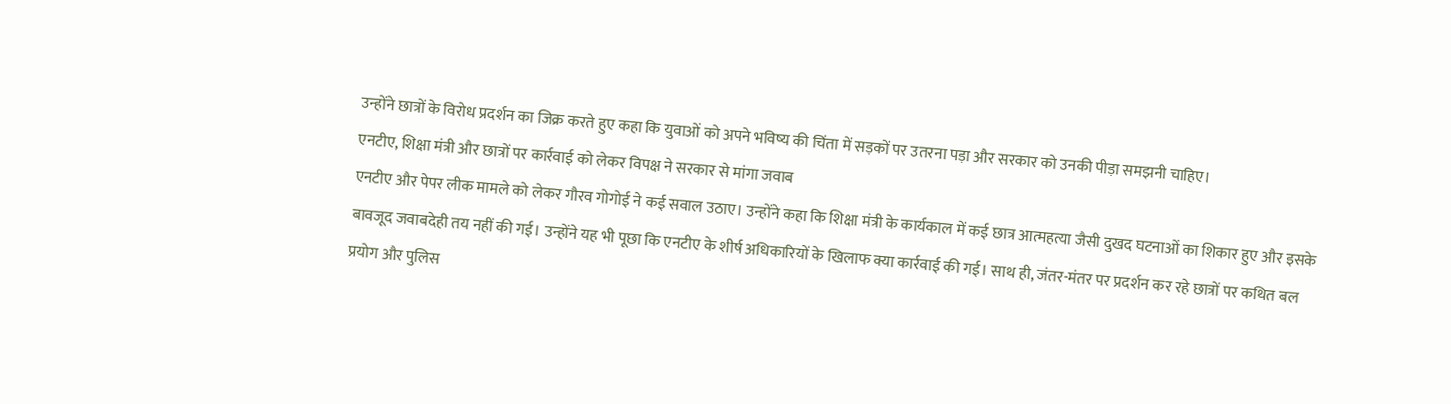उन्होंने छात्रों के विरोध प्रदर्शन का जिक्र करते हुए कहा कि युवाओं को अपने भविष्य की चिंता में सड़कों पर उतरना पड़ा और सरकार को उनकी पीड़ा समझनी चाहिए।
एनटीए, शिक्षा मंत्री और छात्रों पर कार्रवाई को लेकर विपक्ष ने सरकार से मांगा जवाब
एनटीए और पेपर लीक मामले को लेकर गौरव गोगोई ने कई सवाल उठाए। उन्होंने कहा कि शिक्षा मंत्री के कार्यकाल में कई छात्र आत्महत्या जैसी दुखद घटनाओं का शिकार हुए और इसके बावजूद जवाबदेही तय नहीं की गई। उन्होंने यह भी पूछा कि एनटीए के शीर्ष अधिकारियों के खिलाफ क्या कार्रवाई की गई। साथ ही, जंतर-मंतर पर प्रदर्शन कर रहे छात्रों पर कथित बल प्रयोग और पुलिस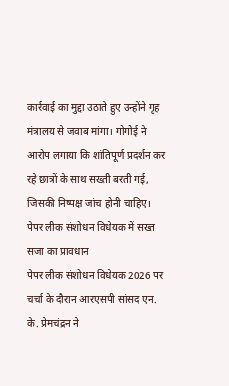कार्रवाई का मुद्दा उठाते हुए उन्होंने गृह मंत्रालय से जवाब मांगा। गोगोई ने आरोप लगाया कि शांतिपूर्ण प्रदर्शन कर रहे छात्रों के साथ सख्ती बरती गई, जिसकी निष्पक्ष जांच होनी चाहिए।
पेपर लीक संशोधन विधेयक में सख्त सजा का प्रावधान
पेपर लीक संशोधन विधेयक 2026 पर चर्चा के दौरान आरएसपी सांसद एन. के. प्रेमचंद्रन ने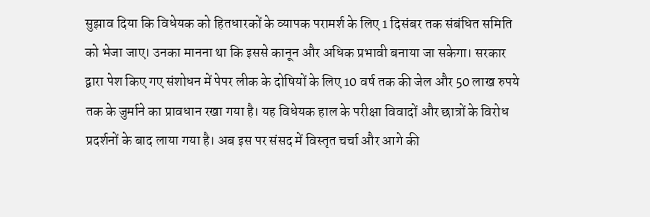सुझाव दिया कि विधेयक को हितधारकों के व्यापक परामर्श के लिए 1 दिसंबर तक संबंधित समिति को भेजा जाए। उनका मानना था कि इससे कानून और अधिक प्रभावी बनाया जा सकेगा। सरकार द्वारा पेश किए गए संशोधन में पेपर लीक के दोषियों के लिए 10 वर्ष तक की जेल और 50 लाख रुपये तक के जुर्माने का प्रावधान रखा गया है। यह विधेयक हाल के परीक्षा विवादों और छात्रों के विरोध प्रदर्शनों के बाद लाया गया है। अब इस पर संसद में विस्तृत चर्चा और आगे की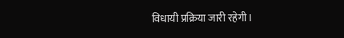विधायी प्रक्रिया जारी रहेगी।